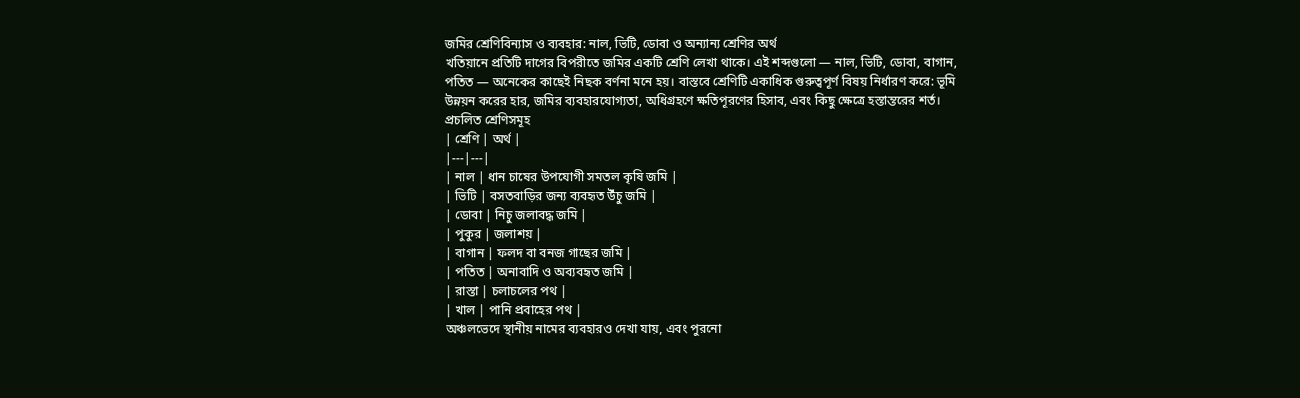জমির শ্রেণিবিন্যাস ও ব্যবহার: নাল, ভিটি, ডোবা ও অন্যান্য শ্রেণির অর্থ
খতিয়ানে প্রতিটি দাগের বিপরীতে জমির একটি শ্রেণি লেখা থাকে। এই শব্দগুলো — নাল, ভিটি, ডোবা, বাগান, পতিত — অনেকের কাছেই নিছক বর্ণনা মনে হয়। বাস্তবে শ্রেণিটি একাধিক গুরুত্বপূর্ণ বিষয় নির্ধারণ করে: ভূমি উন্নয়ন করের হার, জমির ব্যবহারযোগ্যতা, অধিগ্রহণে ক্ষতিপূরণের হিসাব, এবং কিছু ক্ষেত্রে হস্তান্তরের শর্ত।
প্রচলিত শ্রেণিসমূহ
| শ্রেণি | অর্থ |
|---|---|
| নাল | ধান চাষের উপযোগী সমতল কৃষি জমি |
| ভিটি | বসতবাড়ির জন্য ব্যবহৃত উঁচু জমি |
| ডোবা | নিচু জলাবদ্ধ জমি |
| পুকুর | জলাশয় |
| বাগান | ফলদ বা বনজ গাছের জমি |
| পতিত | অনাবাদি ও অব্যবহৃত জমি |
| রাস্তা | চলাচলের পথ |
| খাল | পানি প্রবাহের পথ |
অঞ্চলভেদে স্থানীয় নামের ব্যবহারও দেখা যায়, এবং পুরনো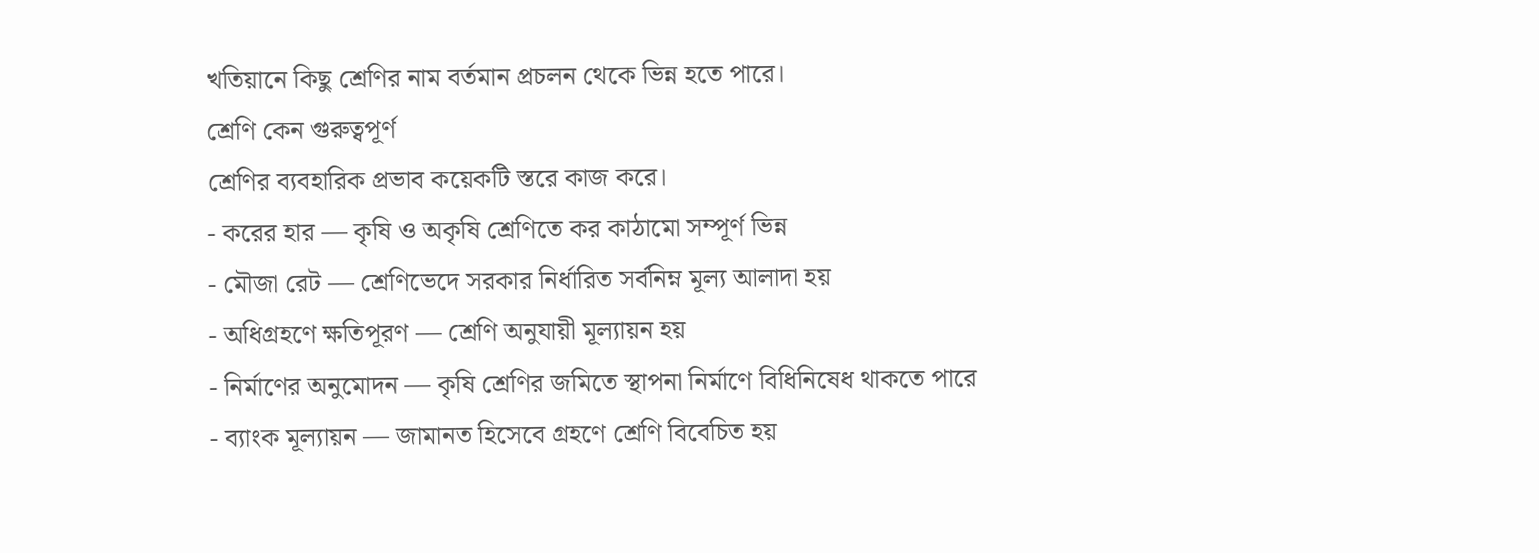খতিয়ানে কিছু শ্রেণির নাম বর্তমান প্রচলন থেকে ভিন্ন হতে পারে।
শ্রেণি কেন গুরুত্বপূর্ণ
শ্রেণির ব্যবহারিক প্রভাব কয়েকটি স্তরে কাজ করে।
- করের হার — কৃষি ও অকৃষি শ্রেণিতে কর কাঠামো সম্পূর্ণ ভিন্ন
- মৌজা রেট — শ্রেণিভেদে সরকার নির্ধারিত সর্বনিম্ন মূল্য আলাদা হয়
- অধিগ্রহণে ক্ষতিপূরণ — শ্রেণি অনুযায়ী মূল্যায়ন হয়
- নির্মাণের অনুমোদন — কৃষি শ্রেণির জমিতে স্থাপনা নির্মাণে বিধিনিষেধ থাকতে পারে
- ব্যাংক মূল্যায়ন — জামানত হিসেবে গ্রহণে শ্রেণি বিবেচিত হয়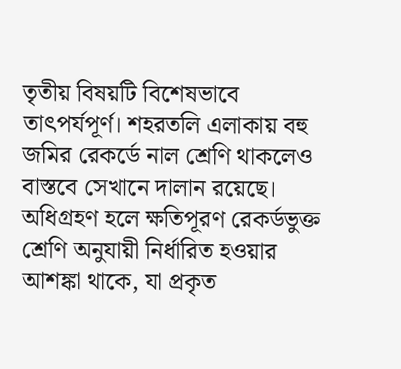তৃতীয় বিষয়টি বিশেষভাবে তাৎপর্যপূর্ণ। শহরতলি এলাকায় বহু জমির রেকর্ডে নাল শ্রেণি থাকলেও বাস্তবে সেখানে দালান রয়েছে। অধিগ্রহণ হলে ক্ষতিপূরণ রেকর্ডভুক্ত শ্রেণি অনুযায়ী নির্ধারিত হওয়ার আশঙ্কা থাকে, যা প্রকৃত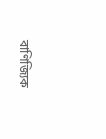বাণিজ্যিক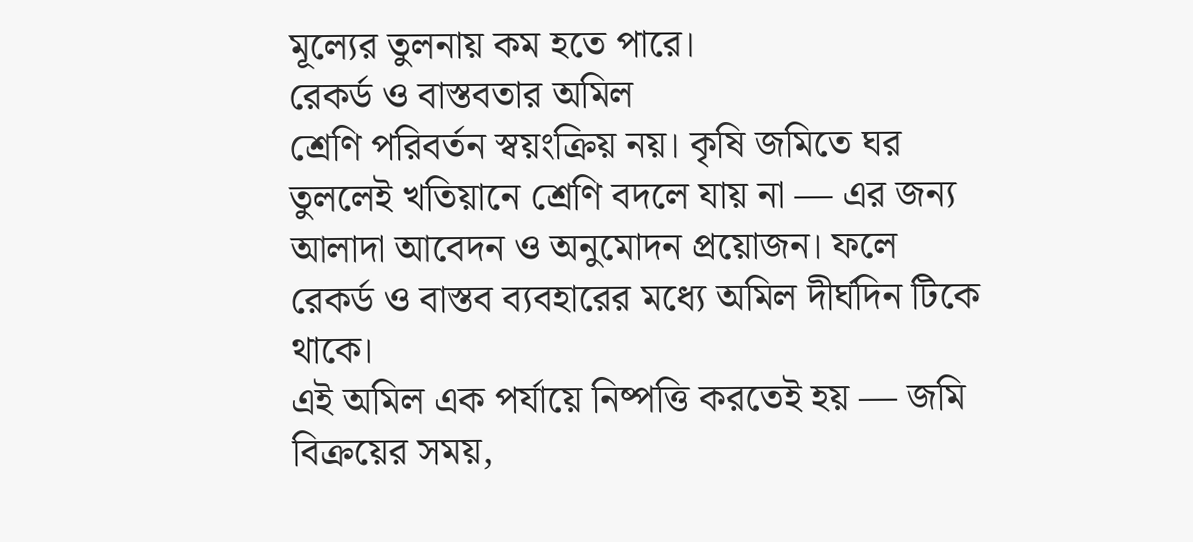মূল্যের তুলনায় কম হতে পারে।
রেকর্ড ও বাস্তবতার অমিল
শ্রেণি পরিবর্তন স্বয়ংক্রিয় নয়। কৃষি জমিতে ঘর তুললেই খতিয়ানে শ্রেণি বদলে যায় না — এর জন্য আলাদা আবেদন ও অনুমোদন প্রয়োজন। ফলে রেকর্ড ও বাস্তব ব্যবহারের মধ্যে অমিল দীর্ঘদিন টিকে থাকে।
এই অমিল এক পর্যায়ে নিষ্পত্তি করতেই হয় — জমি বিক্রয়ের সময়,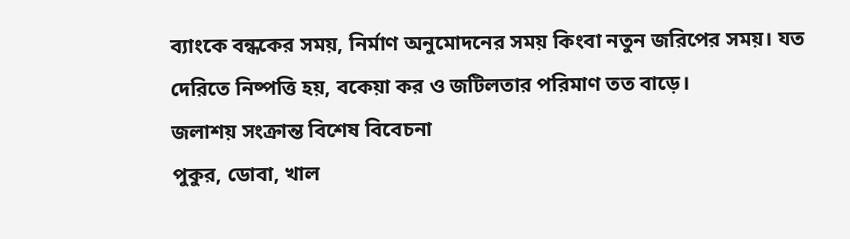ব্যাংকে বন্ধকের সময়, নির্মাণ অনুমোদনের সময় কিংবা নতুন জরিপের সময়। যত দেরিতে নিষ্পত্তি হয়, বকেয়া কর ও জটিলতার পরিমাণ তত বাড়ে।
জলাশয় সংক্রান্ত বিশেষ বিবেচনা
পুকুর, ডোবা, খাল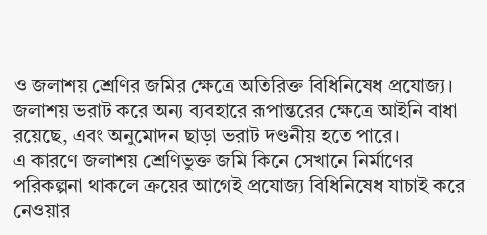ও জলাশয় শ্রেণির জমির ক্ষেত্রে অতিরিক্ত বিধিনিষেধ প্রযোজ্য। জলাশয় ভরাট করে অন্য ব্যবহারে রূপান্তরের ক্ষেত্রে আইনি বাধা রয়েছে, এবং অনুমোদন ছাড়া ভরাট দণ্ডনীয় হতে পারে।
এ কারণে জলাশয় শ্রেণিভুক্ত জমি কিনে সেখানে নির্মাণের পরিকল্পনা থাকলে ক্রয়ের আগেই প্রযোজ্য বিধিনিষেধ যাচাই করে নেওয়ার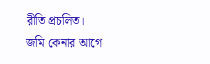রীতি প্রচলিত।
জমি কেনার আগে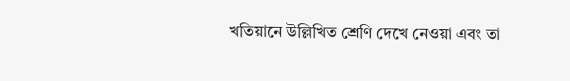খতিয়ানে উল্লিখিত শ্রেণি দেখে নেওয়া এবং তা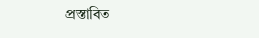প্রস্তাবিত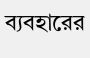ব্যবহারের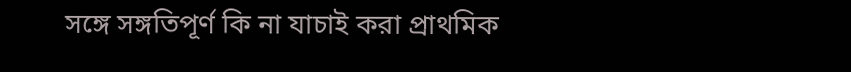সঙ্গে সঙ্গতিপূর্ণ কি না যাচাই করা প্রাথমিক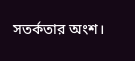সতর্কতার অংশ।